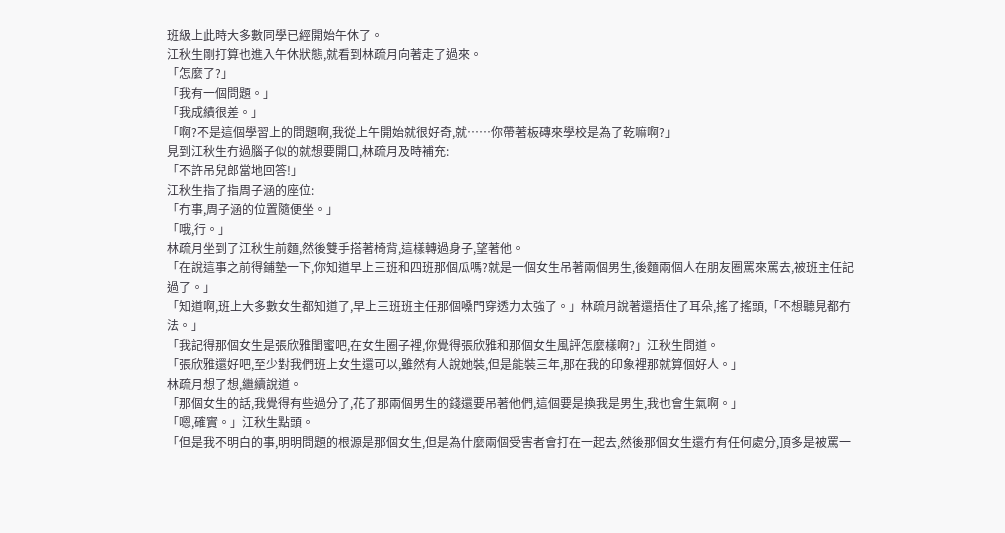班級上此時大多數同學已經開始午休了。
江秋生剛打算也進入午休狀態,就看到林疏月向著走了過來。
「怎麼了?」
「我有一個問題。」
「我成績很差。」
「啊?不是這個學習上的問題啊,我從上午開始就很好奇,就……你帶著板磚來學校是為了乾嘛啊?」
見到江秋生冇過腦子似的就想要開口,林疏月及時補充:
「不許吊兒郎當地回答!」
江秋生指了指周子涵的座位:
「冇事,周子涵的位置隨便坐。」
「哦,行。」
林疏月坐到了江秋生前麵,然後雙手搭著椅背,這樣轉過身子,望著他。
「在說這事之前得鋪墊一下,你知道早上三班和四班那個瓜嗎?就是一個女生吊著兩個男生,後麵兩個人在朋友圈罵來罵去,被班主任記過了。」
「知道啊,班上大多數女生都知道了,早上三班班主任那個嗓門穿透力太強了。」林疏月說著還捂住了耳朵,搖了搖頭,「不想聽見都冇法。」
「我記得那個女生是張欣雅閨蜜吧,在女生圈子裡,你覺得張欣雅和那個女生風評怎麼樣啊?」江秋生問道。
「張欣雅還好吧,至少對我們班上女生還可以,雖然有人說她裝,但是能裝三年,那在我的印象裡那就算個好人。」
林疏月想了想,繼續說道。
「那個女生的話,我覺得有些過分了,花了那兩個男生的錢還要吊著他們,這個要是換我是男生,我也會生氣啊。」
「嗯,確實。」江秋生點頭。
「但是我不明白的事,明明問題的根源是那個女生,但是為什麼兩個受害者會打在一起去,然後那個女生還冇有任何處分,頂多是被罵一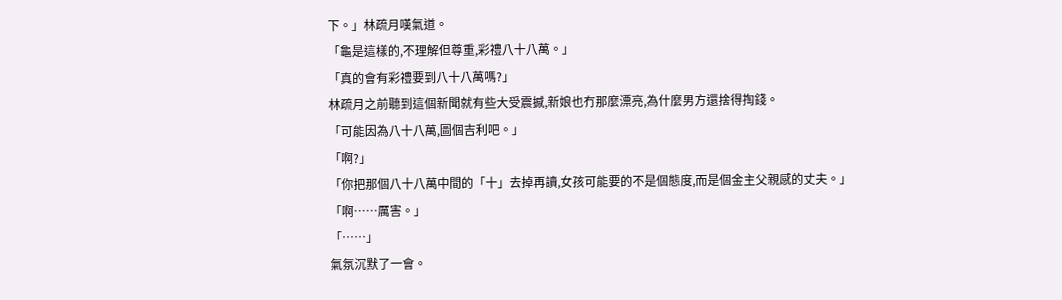下。」林疏月嘆氣道。
「龜是這樣的,不理解但尊重,彩禮八十八萬。」
「真的會有彩禮要到八十八萬嗎?」
林疏月之前聽到這個新聞就有些大受震撼,新娘也冇那麼漂亮,為什麼男方還捨得掏錢。
「可能因為八十八萬,圖個吉利吧。」
「啊?」
「你把那個八十八萬中間的「十」去掉再讀,女孩可能要的不是個態度,而是個金主父親感的丈夫。」
「啊……厲害。」
「……」
氣氛沉默了一會。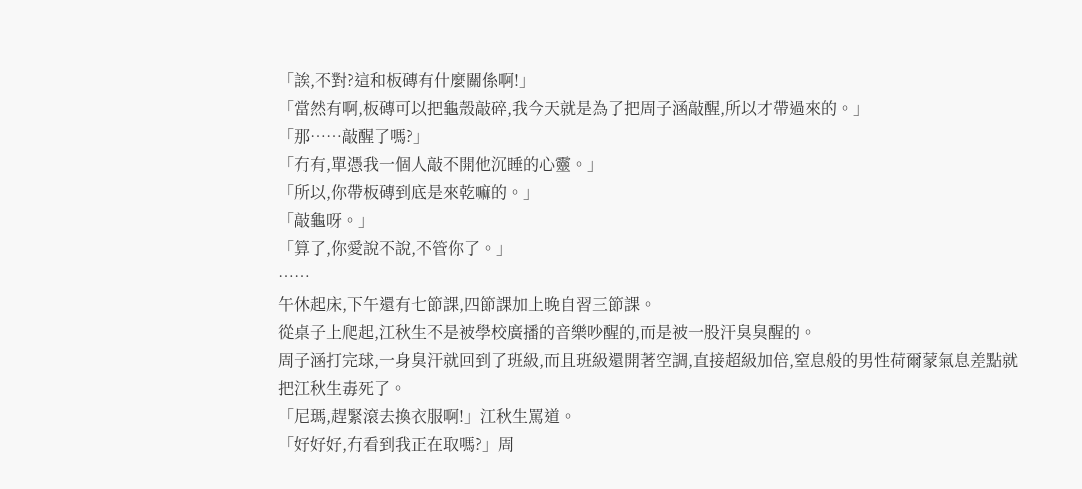「誒,不對?這和板磚有什麼關係啊!」
「當然有啊,板磚可以把龜殼敲碎,我今天就是為了把周子涵敲醒,所以才帶過來的。」
「那……敲醒了嗎?」
「冇有,單憑我一個人敲不開他沉睡的心靈。」
「所以,你帶板磚到底是來乾嘛的。」
「敲龜呀。」
「算了,你愛說不說,不管你了。」
……
午休起床,下午還有七節課,四節課加上晚自習三節課。
從桌子上爬起,江秋生不是被學校廣播的音樂吵醒的,而是被一股汗臭臭醒的。
周子涵打完球,一身臭汗就回到了班級,而且班級還開著空調,直接超級加倍,窒息般的男性荷爾蒙氣息差點就把江秋生毒死了。
「尼瑪,趕緊滾去換衣服啊!」江秋生罵道。
「好好好,冇看到我正在取嗎?」周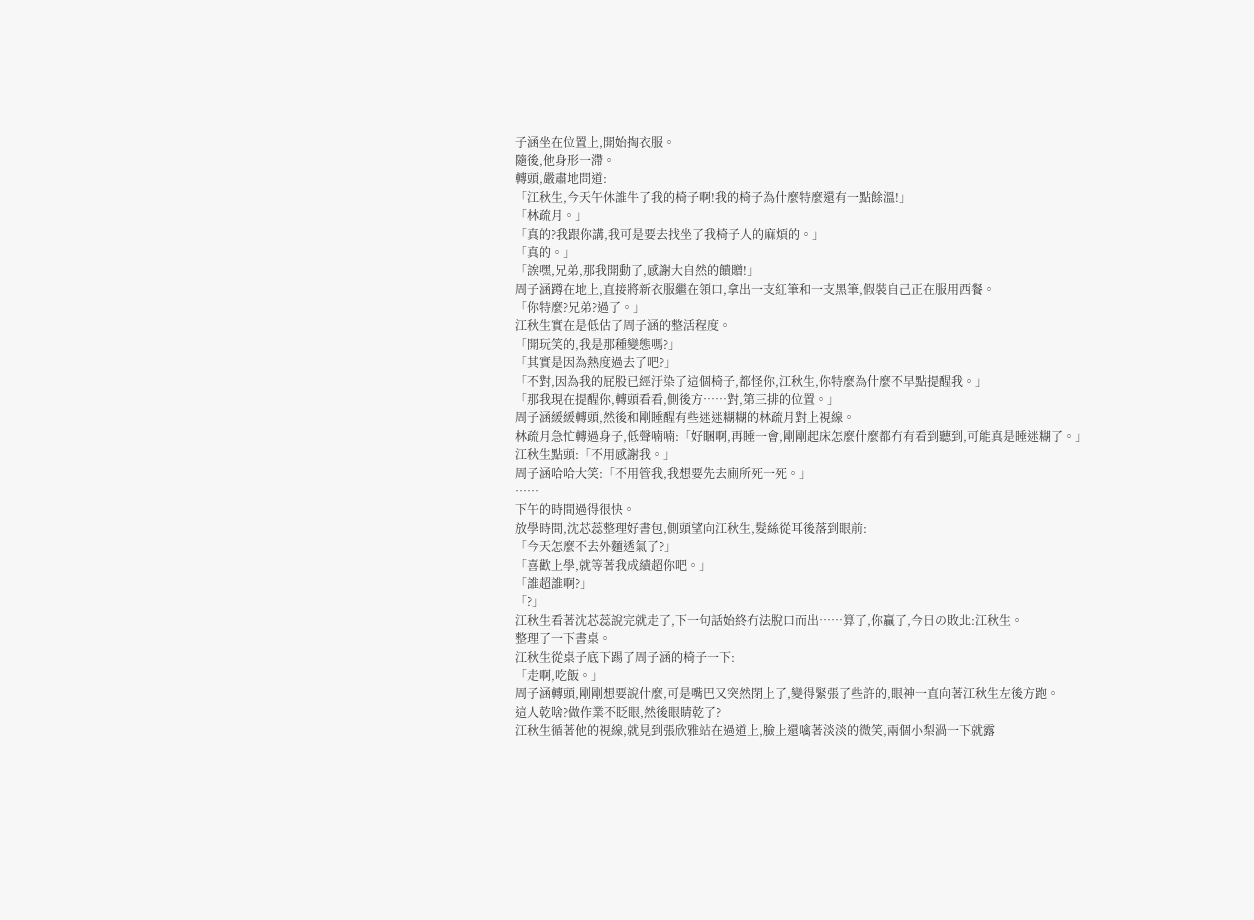子涵坐在位置上,開始掏衣服。
隨後,他身形一滯。
轉頭,嚴肅地問道:
「江秋生,今天午休誰牛了我的椅子啊!我的椅子為什麼特麼還有一點餘溫!」
「林疏月。」
「真的?我跟你講,我可是要去找坐了我椅子人的麻煩的。」
「真的。」
「誒嘿,兄弟,那我開動了,感謝大自然的饋贈!」
周子涵蹲在地上,直接將新衣服繼在領口,拿出一支紅筆和一支黑筆,假裝自己正在服用西餐。
「你特麼?兄弟?過了。」
江秋生實在是低估了周子涵的整活程度。
「開玩笑的,我是那種變態嗎?」
「其實是因為熱度過去了吧?」
「不對,因為我的屁股已經汙染了這個椅子,都怪你,江秋生,你特麼為什麼不早點提醒我。」
「那我現在提醒你,轉頭看看,側後方……對,第三排的位置。」
周子涵緩緩轉頭,然後和剛睡醒有些迷迷糊糊的林疏月對上視線。
林疏月急忙轉過身子,低聲喃喃:「好睏啊,再睡一會,剛剛起床怎麼什麼都冇有看到聽到,可能真是睡迷糊了。」
江秋生點頭:「不用感謝我。」
周子涵哈哈大笑:「不用管我,我想要先去廁所死一死。」
……
下午的時間過得很快。
放學時間,沈芯蕊整理好書包,側頭望向江秋生,髮絲從耳後落到眼前:
「今天怎麼不去外麵透氣了?」
「喜歡上學,就等著我成績超你吧。」
「誰超誰啊?」
「?」
江秋生看著沈芯蕊說完就走了,下一句話始終冇法脫口而出……算了,你贏了,今日の敗北:江秋生。
整理了一下書桌。
江秋生從桌子底下踢了周子涵的椅子一下:
「走啊,吃飯。」
周子涵轉頭,剛剛想要說什麼,可是嘴巴又突然閉上了,變得緊張了些許的,眼神一直向著江秋生左後方跑。
這人乾啥?做作業不眨眼,然後眼睛乾了?
江秋生循著他的視線,就見到張欣雅站在過道上,臉上還噙著淡淡的微笑,兩個小梨渦一下就露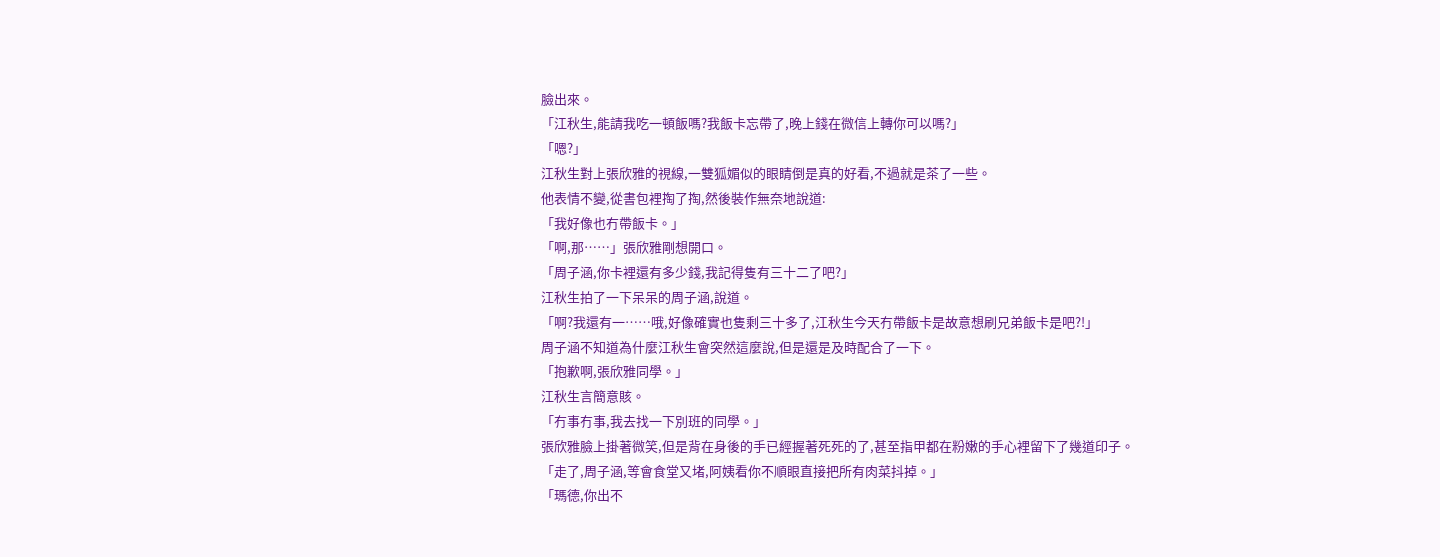臉出來。
「江秋生,能請我吃一頓飯嗎?我飯卡忘帶了,晚上錢在微信上轉你可以嗎?」
「嗯?」
江秋生對上張欣雅的視線,一雙狐媚似的眼睛倒是真的好看,不過就是茶了一些。
他表情不變,從書包裡掏了掏,然後裝作無奈地說道:
「我好像也冇帶飯卡。」
「啊,那……」張欣雅剛想開口。
「周子涵,你卡裡還有多少錢,我記得隻有三十二了吧?」
江秋生拍了一下呆呆的周子涵,說道。
「啊?我還有一……哦,好像確實也隻剩三十多了,江秋生今天冇帶飯卡是故意想刷兄弟飯卡是吧?!」
周子涵不知道為什麼江秋生會突然這麼說,但是還是及時配合了一下。
「抱歉啊,張欣雅同學。」
江秋生言簡意賅。
「冇事冇事,我去找一下別班的同學。」
張欣雅臉上掛著微笑,但是背在身後的手已經握著死死的了,甚至指甲都在粉嫩的手心裡留下了幾道印子。
「走了,周子涵,等會食堂又堵,阿姨看你不順眼直接把所有肉菜抖掉。」
「瑪德,你出不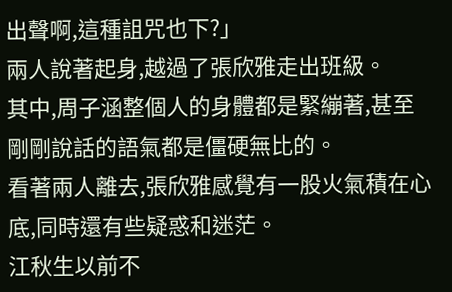出聲啊,這種詛咒也下?」
兩人說著起身,越過了張欣雅走出班級。
其中,周子涵整個人的身體都是緊繃著,甚至剛剛說話的語氣都是僵硬無比的。
看著兩人離去,張欣雅感覺有一股火氣積在心底,同時還有些疑惑和迷茫。
江秋生以前不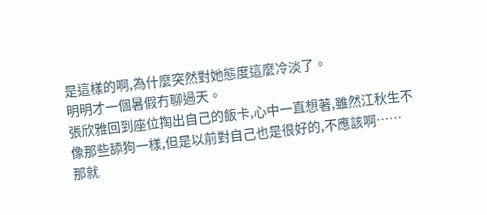是這樣的啊,為什麼突然對她態度這麼冷淡了。
明明才一個暑假冇聊過天。
張欣雅回到座位掏出自己的飯卡,心中一直想著,雖然江秋生不像那些舔狗一樣,但是以前對自己也是很好的,不應該啊……
那就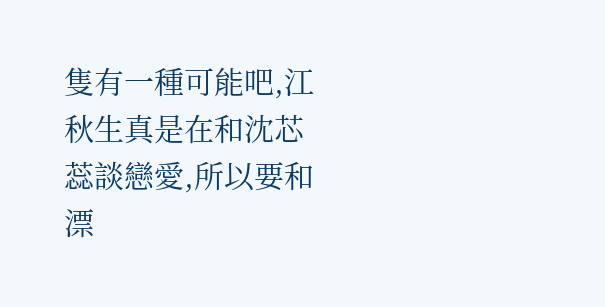隻有一種可能吧,江秋生真是在和沈芯蕊談戀愛,所以要和漂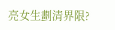亮女生劃清界限?